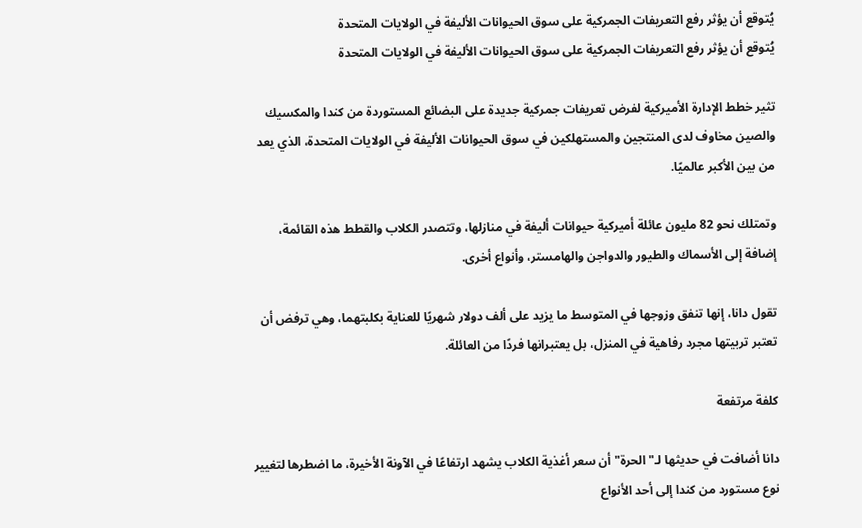يُتوقع أن يؤثر رفع التعريفات الجمركية على سوق الحيوانات الأليفة في الولايات المتحدة
يُتوقع أن يؤثر رفع التعريفات الجمركية على سوق الحيوانات الأليفة في الولايات المتحدة

تثير خطط الإدارة الأميركية لفرض تعريفات جمركية جديدة على البضائع المستوردة من كندا والمكسيك والصين مخاوف لدى المنتجين والمستهلكين في سوق الحيوانات الأليفة في الولايات المتحدة، الذي يعد من بين الأكبر عالميًا.

وتمتلك نحو 82 مليون عائلة أميركية حيوانات أليفة في منازلها، وتتصدر الكلاب والقطط هذه القائمة، إضافة إلى الأسماك والطيور والدواجن والهامستر، وأنواع أخرى.

تقول دانا، إنها تنفق وزوجها في المتوسط ما يزيد على ألف دولار شهريًا للعناية بكلبتهما، وهي ترفض أن تعتبر تربيتها مجرد رفاهية في المنزل، بل يعتبرانها فردًا من العائلة.

كلفة مرتفعة

دانا أضافت في حديثها لـ"الحرة" أن سعر أغذية الكلاب يشهد ارتفاعًا في الآونة الأخيرة، ما اضطرها لتغيير نوع مستورد من كندا إلى أحد الأنواع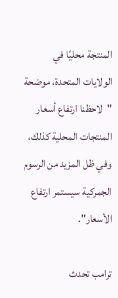المنتجة محليًا في الولايات المتحدة، موضحة "لاحظنا ارتفاع أسعار المنتجات المحلية كذلك، وفي ظل المزيد من الرسوم الجمركية سيستمر ارتفاع الأسعار".

ترامب تحدث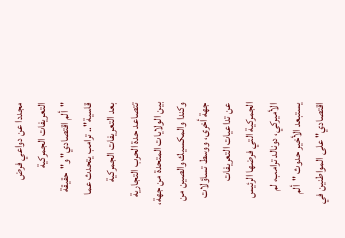مجددا عن دواعي فرض التعريفات الجمركية
"ألم اقتصادي" و"حقيقة قاسية".. ترامب يتحدث عما بعد التعريفات الجمركية
تتصاعد حدة الحرب التجارية بين الولايات المتحدة من جهة، وكندا والمكسيك والصين من جهة أخرى، ووسط تساؤلات عن تداعيات التعريفات الجمركية التي فرضها الرئيس الأميركي، دونالد ترامب، لم يستبعد الأخير حدوث "ألم اقتصادي" على المواطنين في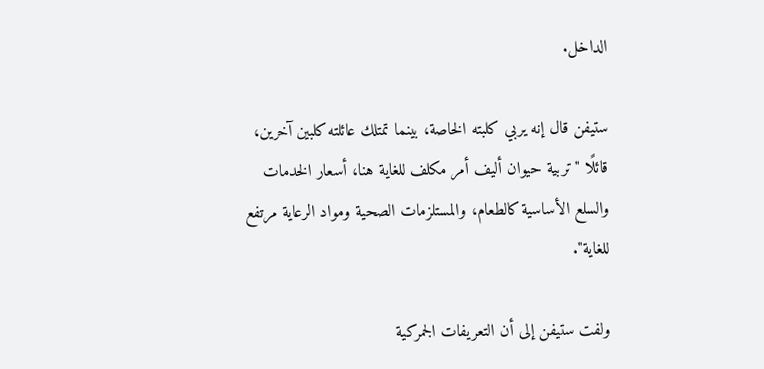الداخل.

ستيفن قال إنه يربي كلبته الخاصة، بينما تمتلك عائلته كلبين آخرين، قائلًا "تربية حيوان أليف أمر مكلف للغاية هنا، أسعار الخدمات والسلع الأساسية كالطعام، والمستلزمات الصحية ومواد الرعاية مرتفع للغاية".

ولفت ستيفن إلى أن التعريفات الجمركية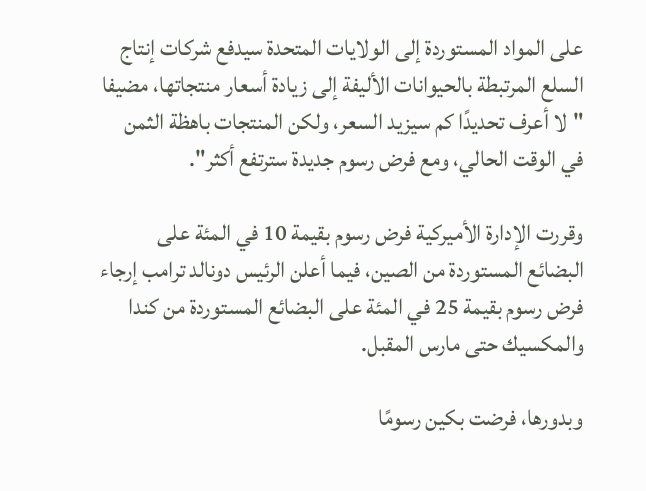على المواد المستوردة إلى الولايات المتحدة سيدفع شركات إنتاج السلع المرتبطة بالحيوانات الأليفة إلى زيادة أسعار منتجاتها، مضيفا "لا أعرف تحديدًا كم سيزيد السعر، ولكن المنتجات باهظة الثمن في الوقت الحالي، ومع فرض رسوم جديدة سترتفع أكثر".

وقررت الإدارة الأميركية فرض رسوم بقيمة 10 في المئة على البضائع المستوردة من الصين، فيما أعلن الرئيس دونالد ترامب إرجاء فرض رسوم بقيمة 25 في المئة على البضائع المستوردة من كندا والمكسيك حتى مارس المقبل.

وبدورها، فرضت بكين رسومًا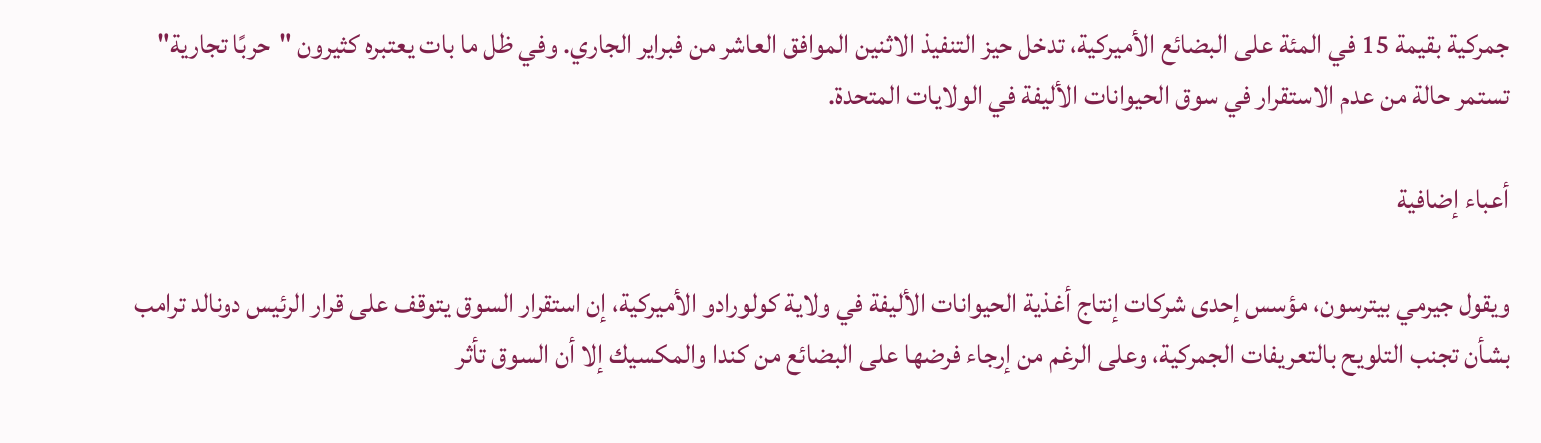جمركية بقيمة 15 في المئة على البضائع الأميركية، تدخل حيز التنفيذ الاثنين الموافق العاشر من فبراير الجاري. وفي ظل ما بات يعتبره كثيرون "حربًا تجارية" تستمر حالة من عدم الاستقرار في سوق الحيوانات الأليفة في الولايات المتحدة.

أعباء إضافية

ويقول جيرمي بيترسون، مؤسس إحدى شركات إنتاج أغذية الحيوانات الأليفة في ولاية كولورادو الأميركية، إن استقرار السوق يتوقف على قرار الرئيس دونالد ترامب بشأن تجنب التلويح بالتعريفات الجمركية، وعلى الرغم من إرجاء فرضها على البضائع من كندا والمكسيك إلا أن السوق تأثر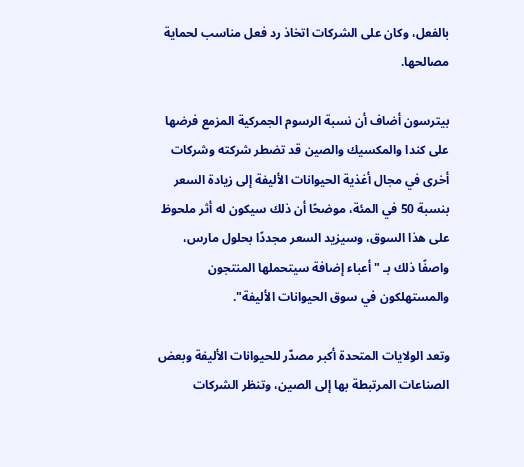بالفعل، وكان على الشركات اتخاذ رد فعل مناسب لحماية مصالحها.

بيترسون أضاف أن نسبة الرسوم الجمركية المزمع فرضها على كندا والمكسيك والصين قد تضطر شركته وشركات أخرى في مجال أغذية الحيوانات الأليفة إلى زيادة السعر بنسبة 50 في المئة، موضحًا أن ذلك سيكون له أثر ملحوظ على هذا السوق، وسيزيد السعر مجددًا بحلول مارس، واصفًا ذلك بـ "أعباء إضافة سيتحملها المنتجون والمستهلكون في سوق الحيوانات الأليفة".

وتعد الولايات المتحدة أكبر مصدّر للحيوانات الأليفة وبعض الصناعات المرتبطة بها إلى الصين، وتنظر الشركات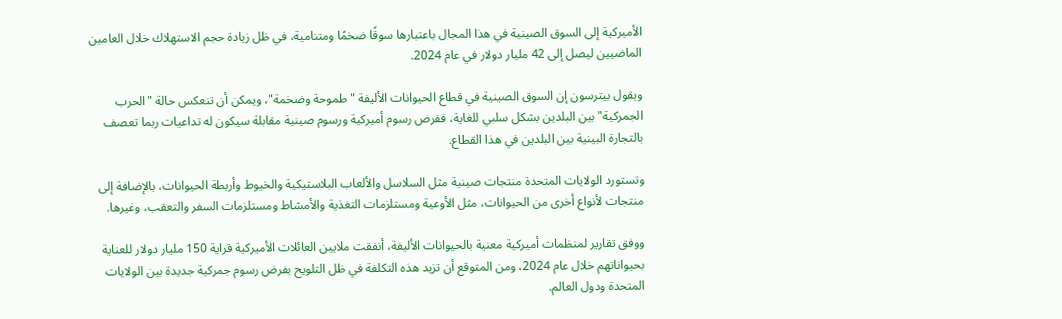الأميركية إلى السوق الصينية في هذا المجال باعتبارها سوقًا ضخمًا ومتنامية، في ظل زيادة حجم الاستهلاك خلال العامين الماضيين ليصل إلى 42 مليار دولار في عام 2024.

ويقول بيترسون إن السوق الصينية في قطاع الحيوانات الأليفة "طموحة وضخمة"، ويمكن أن تنعكس حالة "الحرب الجمركية" بين البلدين بشكل سلبي للغاية، ففرض رسوم أميركية ورسوم صينية مقابلة سيكون له تداعيات ربما تعصف بالتجارة البينية بين البلدين في هذا القطاع.

وتستورد الولايات المتحدة منتجات صينية مثل السلاسل والألعاب البلاستيكية والخيوط وأربطة الحيوانات، بالإضافة إلى منتجات لأنواع أخرى من الحيوانات، مثل الأوعية ومستلزمات التغذية والأمشاط ومستلزمات السفر والتعقب، وغيرها.

ووفق تقارير لمنظمات أميركية معنية بالحيوانات الأليفة، أنفقت ملايين العائلات الأميركية قراية 150 مليار دولار للعناية بحيواناتهم خلال عام 2024، ومن المتوقع أن تزيد هذه التكلفة في ظل التلويح بفرض رسوم جمركية جديدة بين الولايات المتحدة ودول العالم.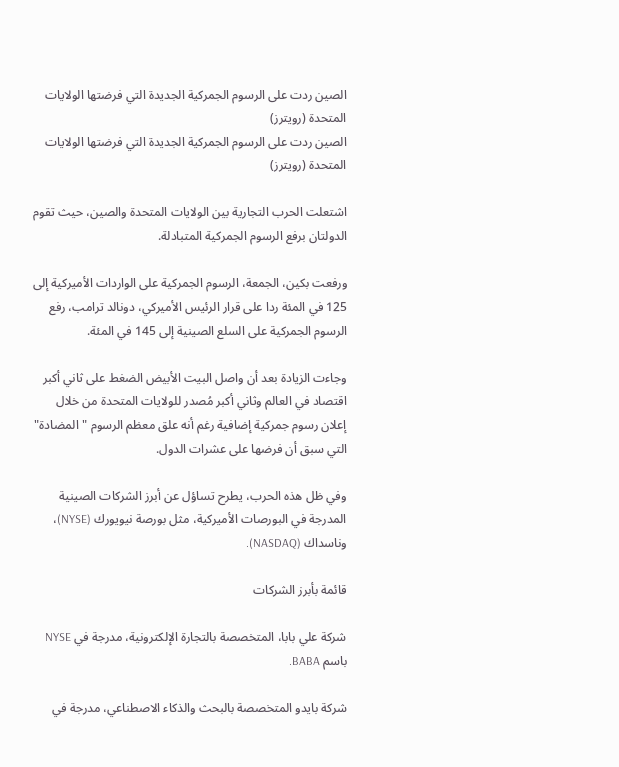الصين ردت على الرسوم الجمركية الجديدة التي فرضتها الولايات المتحدة (رويترز)
الصين ردت على الرسوم الجمركية الجديدة التي فرضتها الولايات المتحدة (رويترز)

اشتعلت الحرب التجارية بين الولايات المتحدة والصين، حيث تقوم الدولتان برفع الرسوم الجمركية المتبادلة.

ورفعت بكين، الجمعة، الرسوم الجمركية على الواردات الأميركية إلى 125 في المئة ردا على قرار الرئيس الأميركي، دونالد ترامب، رفع الرسوم الجمركية على السلع الصينية إلى 145 في المئة.

وجاءت الزيادة بعد أن واصل البيت الأبيض الضغط على ثاني أكبر اقتصاد في العالم وثاني أكبر مُصدر للولايات المتحدة من خلال إعلان رسوم جمركية إضافية رغم أنه علق معظم الرسوم "المضادة" التي سبق أن فرضها على عشرات الدول.

وفي ظل هذه الحرب، يطرح تساؤل عن أبرز الشركات الصينية المدرجة في البورصات الأميركية، مثل بورصة نيويورك (NYSE)، وناسداك (NASDAQ).

قائمة بأبرز الشركات

شركة علي بابا، المتخصصة بالتجارة الإلكترونية، مدرجة في NYSE باسم BABA.

شركة بايدو المتخصصة بالبحث والذكاء الاصطناعي، مدرجة في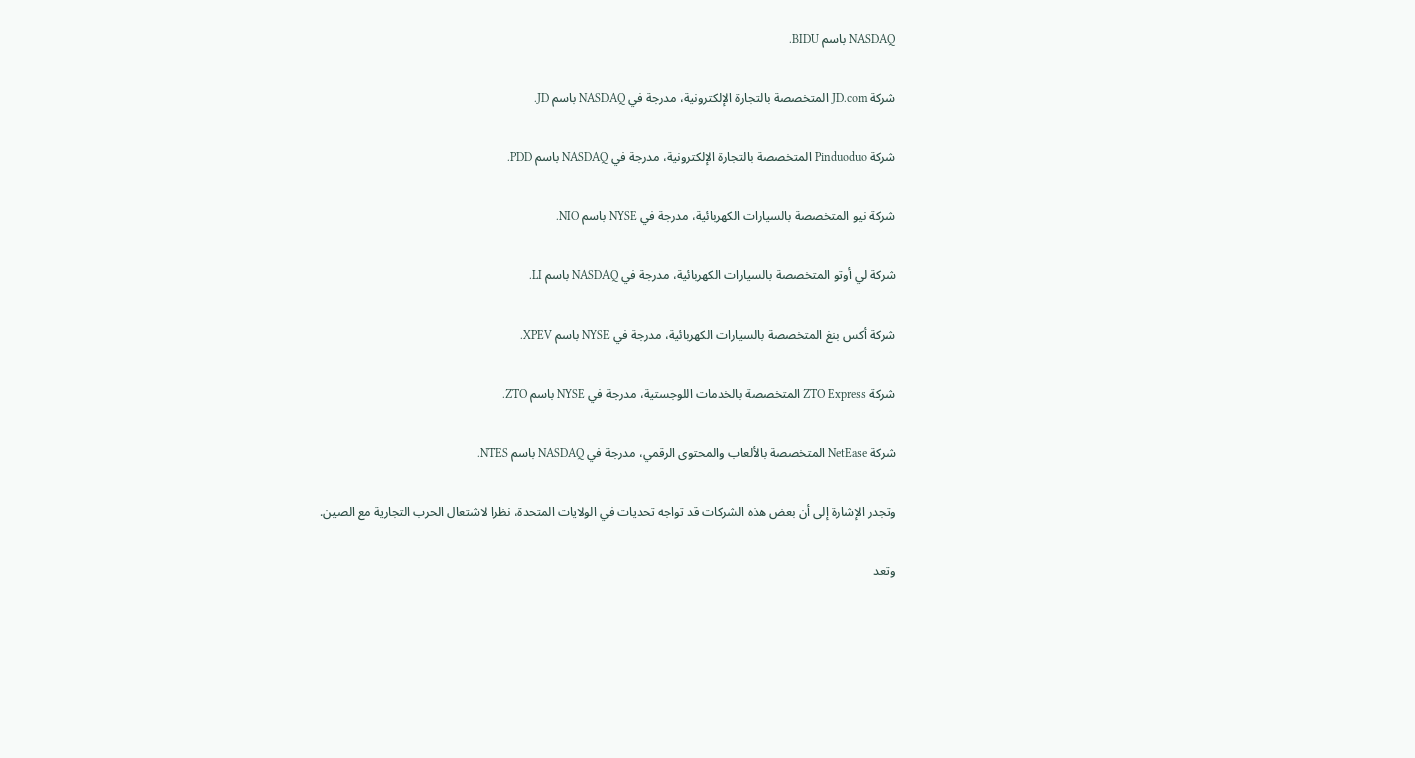NASDAQ باسم BIDU.

شركة JD.com المتخصصة بالتجارة الإلكترونية، مدرجة في NASDAQ باسم JD.

شركة Pinduoduo المتخصصة بالتجارة الإلكترونية، مدرجة في NASDAQ باسم PDD.

شركة نيو المتخصصة بالسيارات الكهربائية، مدرجة في NYSE باسم NIO.

شركة لي أوتو المتخصصة بالسيارات الكهربائية، مدرجة في NASDAQ باسم LI.

شركة أكس بنغ المتخصصة بالسيارات الكهربائية، مدرجة في NYSE باسم XPEV.

شركة ZTO Express المتخصصة بالخدمات اللوجستية، مدرجة في NYSE باسم ZTO.

شركة NetEase المتخصصة بالألعاب والمحتوى الرقمي، مدرجة في NASDAQ باسم NTES.

وتجدر الإشارة إلى أن بعض هذه الشركات قد تواجه تحديات في الولايات المتحدة، نظرا لاشتعال الحرب التجارية مع الصين.

وتعد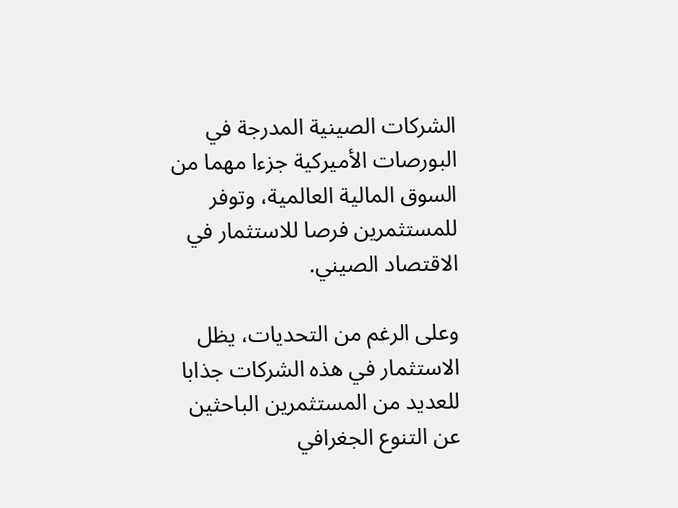الشركات الصينية المدرجة في البورصات الأميركية جزءا مهما من السوق المالية العالمية، وتوفر للمستثمرين فرصا للاستثمار في الاقتصاد الصيني.

وعلى الرغم من التحديات، يظل الاستثمار في هذه الشركات جذابا للعديد من المستثمرين الباحثين عن التنوع الجغرافي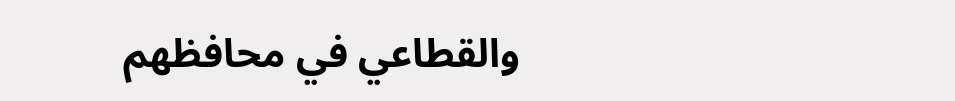والقطاعي في محافظهم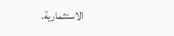الاستثمارية.